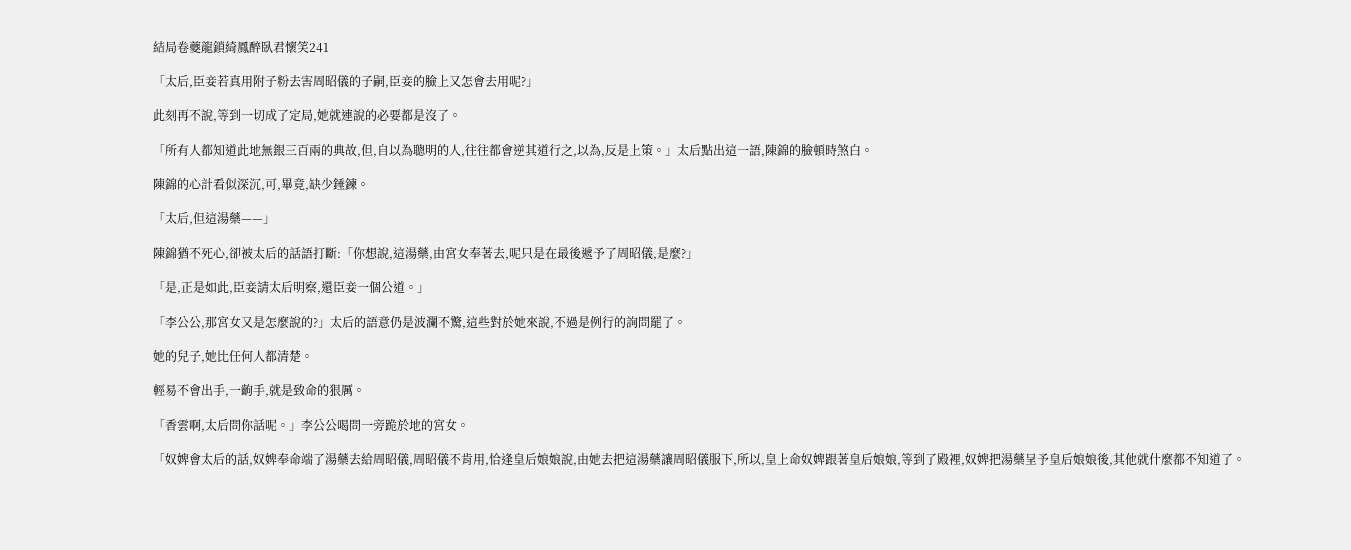結局卷夔龍鎖綺鳳醉臥君懷笑241

「太后,臣妾若真用附子粉去害周昭儀的子嗣,臣妾的臉上又怎會去用呢?」

此刻再不說,等到一切成了定局,她就連說的必要都是沒了。

「所有人都知道此地無銀三百兩的典故,但,自以為聰明的人,往往都會逆其道行之,以為,反是上策。」太后點出這一語,陳錦的臉頓時煞白。

陳錦的心計看似深沉,可,畢竟,缺少錘鍊。

「太后,但這湯藥——」

陳錦猶不死心,卻被太后的話語打斷:「你想說,這湯藥,由宮女奉著去,呢只是在最後遞予了周昭儀,是麼?」

「是,正是如此,臣妾請太后明察,還臣妾一個公道。」

「李公公,那宮女又是怎麼說的?」太后的語意仍是波瀾不驚,這些對於她來說,不過是例行的詢問罷了。

她的兒子,她比任何人都清楚。

輕易不會出手,一齣手,就是致命的狠厲。

「香雲啊,太后問你話呢。」李公公喝問一旁跪於地的宮女。

「奴婢會太后的話,奴婢奉命端了湯藥去給周昭儀,周昭儀不肯用,恰逢皇后娘娘說,由她去把這湯藥讓周昭儀服下,所以,皇上命奴婢跟著皇后娘娘,等到了殿裡,奴婢把湯藥呈予皇后娘娘後,其他就什麼都不知道了。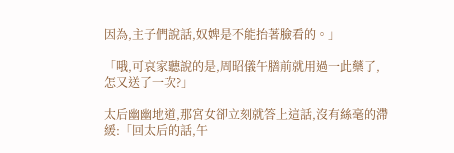因為,主子們說話,奴婢是不能抬著臉看的。」

「哦,可哀家聽說的是,周昭儀午膳前就用過一此藥了,怎又送了一次?」

太后幽幽地道,那宮女卻立刻就答上這話,沒有絲毫的滯緩:「回太后的話,午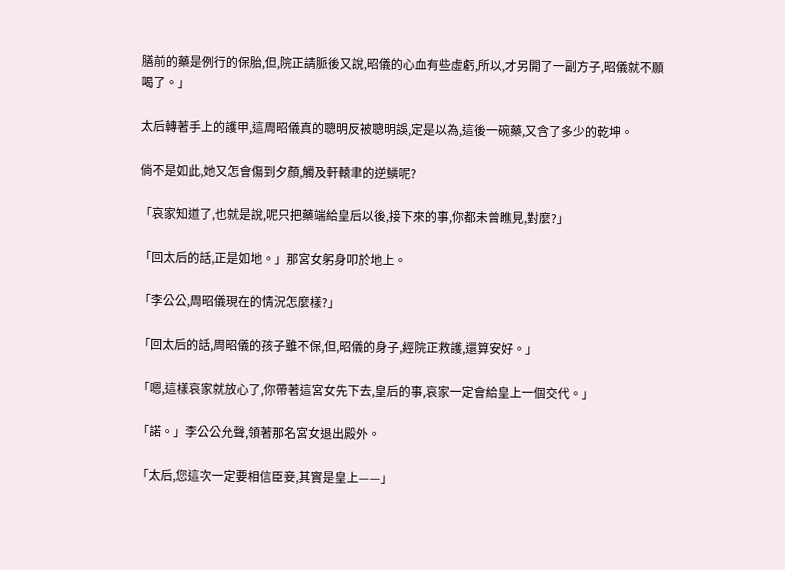膳前的藥是例行的保胎,但,院正請脈後又說,昭儀的心血有些虛虧,所以,才另開了一副方子,昭儀就不願喝了。」

太后轉著手上的護甲,這周昭儀真的聰明反被聰明誤,定是以為,這後一碗藥,又含了多少的乾坤。

倘不是如此,她又怎會傷到夕顏,觸及軒轅聿的逆鱗呢?

「哀家知道了,也就是說,呢只把藥端給皇后以後,接下來的事,你都未曾瞧見,對麼?」

「回太后的話,正是如地。」那宮女躬身叩於地上。

「李公公,周昭儀現在的情況怎麼樣?」

「回太后的話,周昭儀的孩子雖不保,但,昭儀的身子,經院正救護,還算安好。」

「嗯,這樣哀家就放心了,你帶著這宮女先下去,皇后的事,哀家一定會給皇上一個交代。」

「諾。」李公公允聲,領著那名宮女退出殿外。

「太后,您這次一定要相信臣妾,其實是皇上——」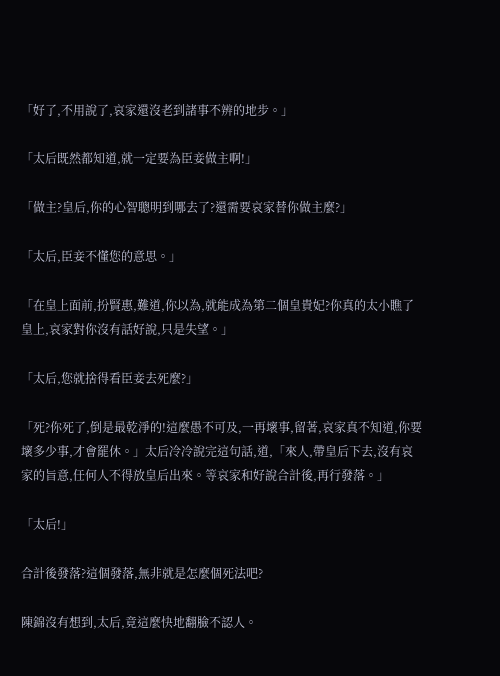「好了,不用說了,哀家還沒老到諸事不辨的地步。」

「太后既然都知道,就一定要為臣妾做主啊!」

「做主?皇后,你的心智聰明到哪去了?還需要哀家替你做主麼?」

「太后,臣妾不懂您的意思。」

「在皇上面前,扮賢惠,難道,你以為,就能成為第二個皇貴妃?你真的太小瞧了皇上,哀家對你沒有話好說,只是失望。」

「太后,您就捨得看臣妾去死麼?」

「死?你死了,倒是最乾淨的!這麼愚不可及,一再壞事,留著,哀家真不知道,你要壞多少事,才會罷休。」太后冷冷說完這句話,道,「來人,帶皇后下去,沒有哀家的旨意,任何人不得放皇后出來。等哀家和好說合計後,再行發落。」

「太后!」

合計後發落?這個發落,無非就是怎麼個死法吧?

陳錦沒有想到,太后,竟這麼快地翻臉不認人。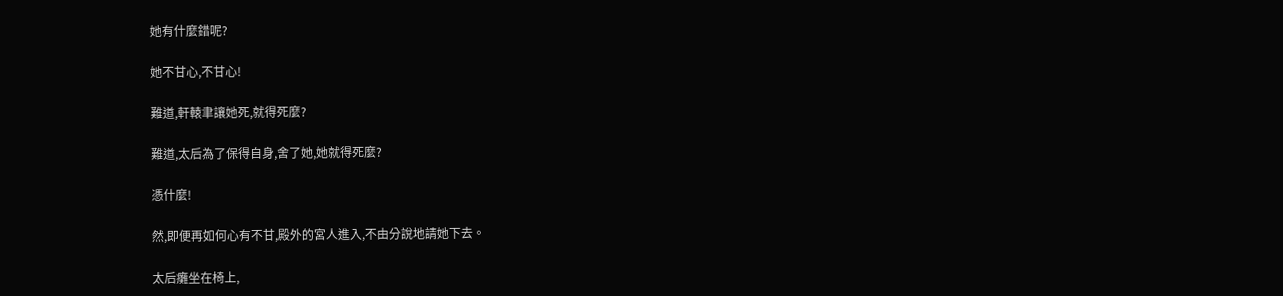她有什麼錯呢?

她不甘心,不甘心!

難道,軒轅聿讓她死,就得死麼?

難道,太后為了保得自身,舍了她,她就得死麼?

憑什麼!

然,即便再如何心有不甘,殿外的宮人進入,不由分說地請她下去。

太后癱坐在椅上,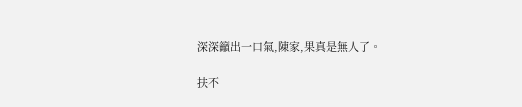深深籲出一口氣,陳家,果真是無人了。

扶不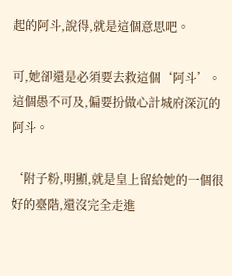起的阿斗,說得,就是這個意思吧。

可,她卻還是必須要去救這個‘阿斗’。這個愚不可及,偏要扮做心計城府深沉的阿斗。

‘附子粉,明顯,就是皇上留給她的一個很好的臺階,還沒完全走進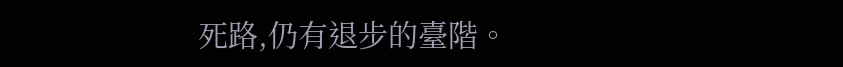死路,仍有退步的臺階。